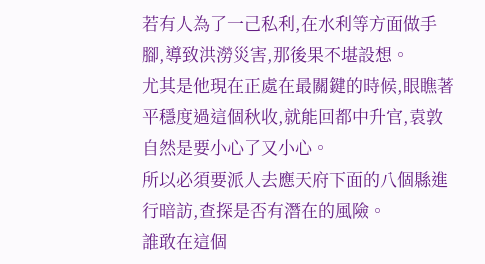若有人為了一己私利,在水利等方面做手腳,導致洪澇災害,那後果不堪設想。
尤其是他現在正處在最關鍵的時候,眼瞧著平穩度過這個秋收,就能回都中升官,袁敦自然是要小心了又小心。
所以必須要派人去應天府下面的八個縣進行暗訪,查探是否有潛在的風險。
誰敢在這個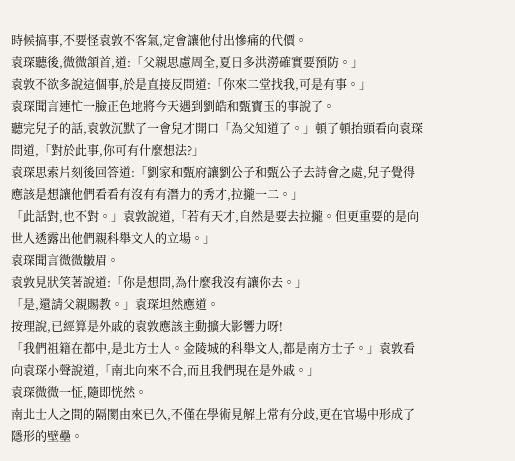時候搞事,不要怪袁敦不客氣,定會讓他付出慘痛的代價。
袁琛聽後,微微頷首,道:「父親思慮周全,夏日多洪澇確實要預防。」
袁敦不欲多說這個事,於是直接反問道:「你來二堂找我,可是有事。」
袁琛聞言連忙一臉正色地將今天遇到劉皓和甄寶玉的事說了。
聽完兒子的話,袁敦沉默了一會兒才開口「為父知道了。」頓了頓抬頭看向袁琛問道,「對於此事,你可有什麼想法?」
袁琛思索片刻後回答道:「劉家和甄府讓劉公子和甄公子去詩會之處,兒子覺得應該是想讓他們看看有沒有有潛力的秀才,拉攏一二。」
「此話對,也不對。」袁敦說道,「若有天才,自然是要去拉攏。但更重要的是向世人透露出他們親科舉文人的立場。」
袁琛聞言微微皺眉。
袁敦見狀笑著說道:「你是想問,為什麼我沒有讓你去。」
「是,還請父親賜教。」袁琛坦然應道。
按理說,已經算是外戚的袁敦應該主動擴大影響力呀!
「我們祖籍在都中,是北方士人。金陵城的科舉文人,都是南方士子。」袁敦看向袁琛小聲說道,「南北向來不合,而且我們現在是外戚。」
袁琛微微一怔,隨即恍然。
南北士人之間的隔閡由來已久,不僅在學術見解上常有分歧,更在官場中形成了隱形的壁壘。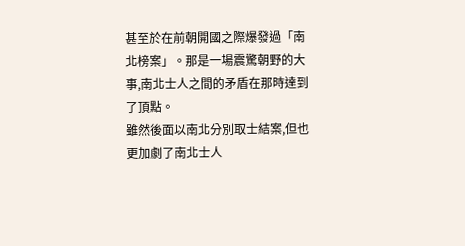甚至於在前朝開國之際爆發過「南北榜案」。那是一場震驚朝野的大事,南北士人之間的矛盾在那時達到了頂點。
雖然後面以南北分別取士結案,但也更加劇了南北士人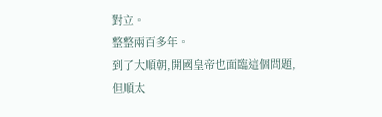對立。
整整兩百多年。
到了大順朝,開國皇帝也面臨這個問題,但順太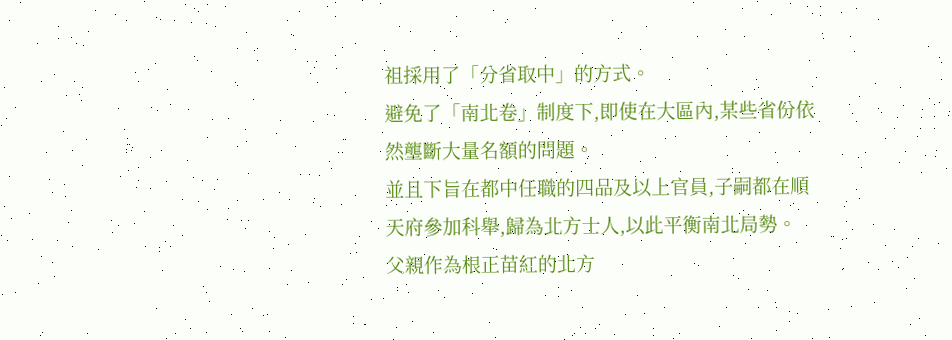祖採用了「分省取中」的方式。
避免了「南北卷」制度下,即使在大區內,某些省份依然壟斷大量名額的問題。
並且下旨在都中任職的四品及以上官員,子嗣都在順天府參加科舉,歸為北方士人,以此平衡南北局勢。
父親作為根正苗紅的北方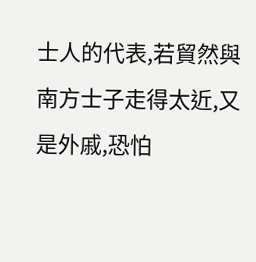士人的代表,若貿然與南方士子走得太近,又是外戚,恐怕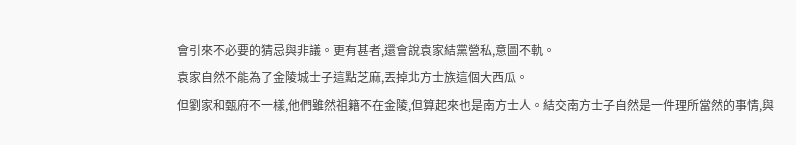會引來不必要的猜忌與非議。更有甚者,還會說袁家結黨營私,意圖不軌。
袁家自然不能為了金陵城士子這點芝麻,丟掉北方士族這個大西瓜。
但劉家和甄府不一樣,他們雖然祖籍不在金陵,但算起來也是南方士人。結交南方士子自然是一件理所當然的事情,與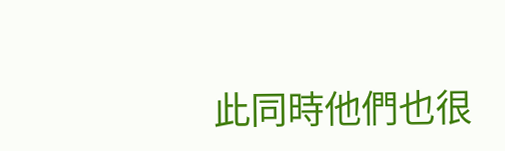此同時他們也很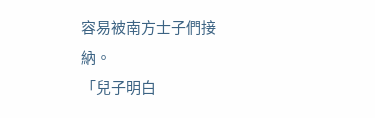容易被南方士子們接納。
「兒子明白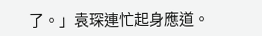了。」袁琛連忙起身應道。